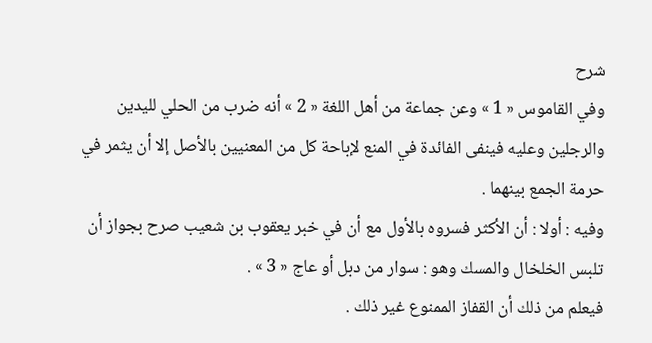شرح
وفي القاموس « 1 » وعن جماعة من أهل اللغة « 2 » أنه ضرب من الحلي لليدين والرجلين وعليه فينفى الفائدة في المنع لإباحة كل من المعنيين بالأصل إلا أن يثمر في حرمة الجمع بينهما .
وفيه : أولا : أن الأكثر فسروه بالأول مع أن في خبر يعقوب بن شعيب صرح بجواز أن تلبس الخلخال والمسك وهو : سوار من دبل أو عاج « 3 » .
فيعلم من ذلك أن القفاز الممنوع غير ذلك .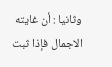وثانيا : أن غايته الاجمال فإذا ثبت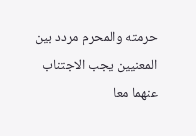حرمته والمحرم مردد بين المعنيين يجب الاجتناب عنهما معا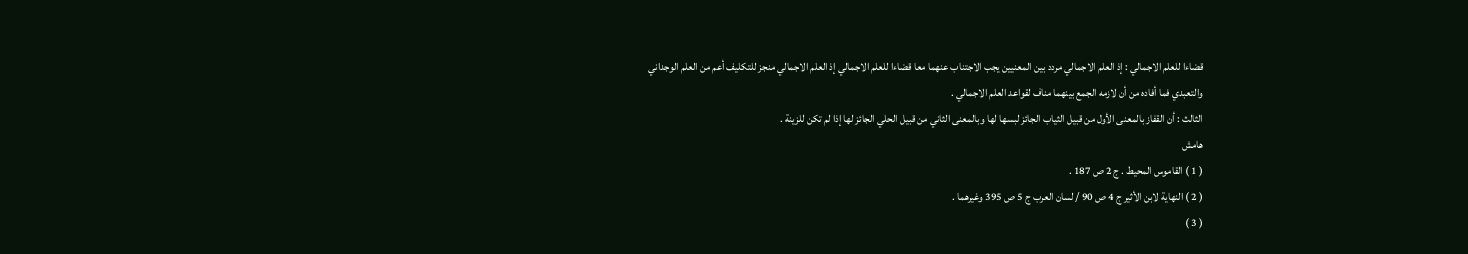قضاءا للعلم الاجمالي : إذ العلم الاجمالي مردد بين المعنيين يجب الاجتناب عنهما معا قضاءا للعلم الاجمالي إذ العلم الاجمالي منجز للتكليف أعم من العلم الوجداني
والتعبدي فما أفاده من أن لازمه الجمع بينهما مناف لقواعد العلم الاجمالي .
الثالث : أن القفاز بالمعنى الأول من قبيل الثياب الجائز لبسها لها وبالمعنى الثاني من قبيل الحلي الجائز لها إذا لم تكن للزينة .
هامش
( 1 ) القاموس المحيط . ج 2 ص 187 .
( 2 ) النهاية لابن الأثير ج 4 ص 90 / لسان العرب ج 5 ص 395 وغيرهما .
( 3 )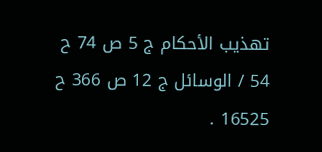تهذيب الأحكام ج 5 ص 74 ح 54 / الوسائل ج 12 ص 366 ح 16525 .